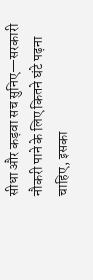सीधा और कड़वा सच सुनिए—सरकारी नौकरी पाने के लिए कितने घंटे पढ़ना चाहिए, इसका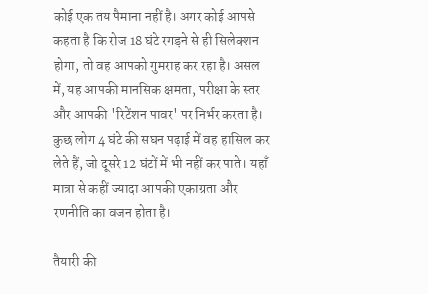कोई एक तय पैमाना नहीं है। अगर कोई आपसे कहता है कि रोज 18 घंटे रगड़ने से ही सिलेक्शन होगा, तो वह आपको गुमराह कर रहा है। असल में, यह आपकी मानसिक क्षमता, परीक्षा के स्तर और आपकी 'रिटेंशन पावर' पर निर्भर करता है। कुछ लोग 4 घंटे की सघन पढ़ाई में वह हासिल कर लेते हैं, जो दूसरे 12 घंटों में भी नहीं कर पाते। यहाँ मात्रा से कहीं ज्यादा आपकी एकाग्रता और रणनीति का वजन होता है।

तैयारी की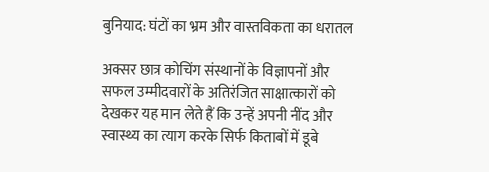बुनियाद: घंटों का भ्रम और वास्तविकता का धरातल

अक्सर छात्र कोचिंग संस्थानों के विज्ञापनों और सफल उम्मीदवारों के अतिरंजित साक्षात्कारों को देखकर यह मान लेते हैं कि उन्हें अपनी नींद और स्वास्थ्य का त्याग करके सिर्फ किताबों में डूबे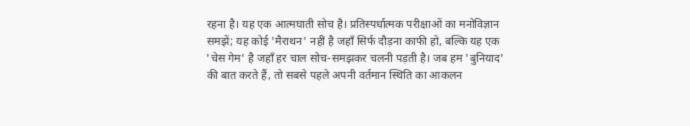रहना है। यह एक आत्मघाती सोच है। प्रतिस्पर्धात्मक परीक्षाओं का मनोविज्ञान समझें; यह कोई 'मैराथन' नहीं है जहाँ सिर्फ दौड़ना काफी हो, बल्कि यह एक 'चेस गेम' है जहाँ हर चाल सोच-समझकर चलनी पड़ती है। जब हम 'बुनियाद' की बात करते हैं, तो सबसे पहले अपनी वर्तमान स्थिति का आकलन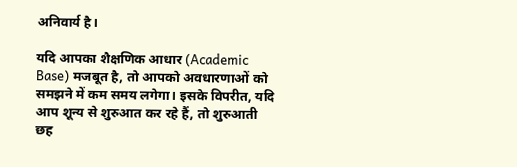अनिवार्य है।

यदि आपका शैक्षणिक आधार (Academic Base) मजबूत है, तो आपको अवधारणाओं को समझने में कम समय लगेगा। इसके विपरीत, यदि आप शून्य से शुरुआत कर रहे हैं, तो शुरुआती छह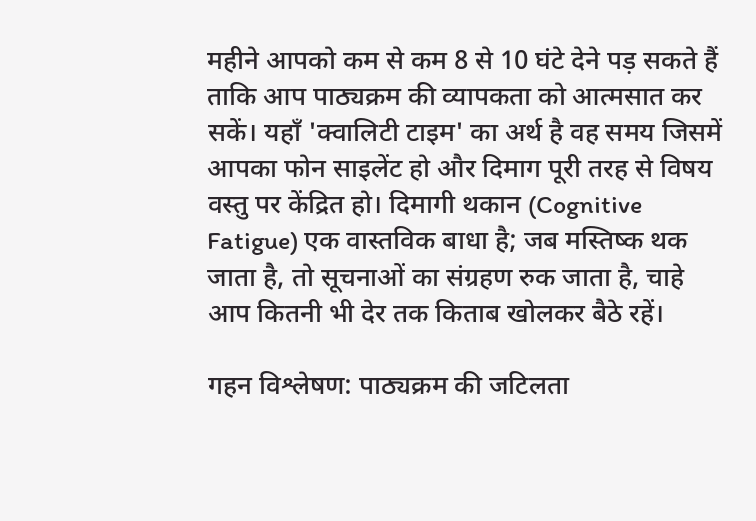महीने आपको कम से कम 8 से 10 घंटे देने पड़ सकते हैं ताकि आप पाठ्यक्रम की व्यापकता को आत्मसात कर सकें। यहाँ 'क्वालिटी टाइम' का अर्थ है वह समय जिसमें आपका फोन साइलेंट हो और दिमाग पूरी तरह से विषय वस्तु पर केंद्रित हो। दिमागी थकान (Cognitive Fatigue) एक वास्तविक बाधा है; जब मस्तिष्क थक जाता है, तो सूचनाओं का संग्रहण रुक जाता है, चाहे आप कितनी भी देर तक किताब खोलकर बैठे रहें।

गहन विश्लेषण: पाठ्यक्रम की जटिलता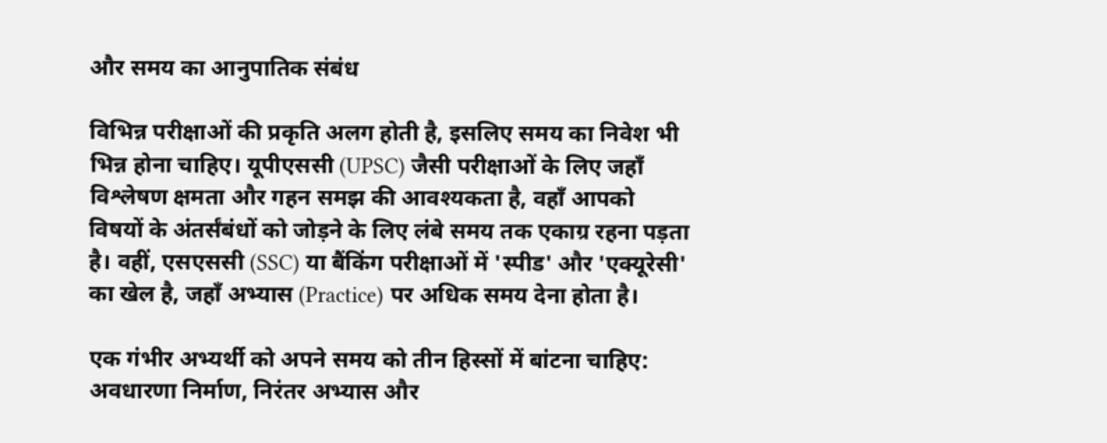और समय का आनुपातिक संबंध

विभिन्न परीक्षाओं की प्रकृति अलग होती है, इसलिए समय का निवेश भी भिन्न होना चाहिए। यूपीएससी (UPSC) जैसी परीक्षाओं के लिए जहाँ विश्लेषण क्षमता और गहन समझ की आवश्यकता है, वहाँ आपको विषयों के अंतर्संबंधों को जोड़ने के लिए लंबे समय तक एकाग्र रहना पड़ता है। वहीं, एसएससी (SSC) या बैंकिंग परीक्षाओं में 'स्पीड' और 'एक्यूरेसी' का खेल है, जहाँ अभ्यास (Practice) पर अधिक समय देना होता है।

एक गंभीर अभ्यर्थी को अपने समय को तीन हिस्सों में बांटना चाहिए: अवधारणा निर्माण, निरंतर अभ्यास और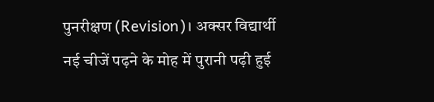पुनरीक्षण (Revision)। अक्सर विद्यार्थी नई चीजें पढ़ने के मोह में पुरानी पढ़ी हुई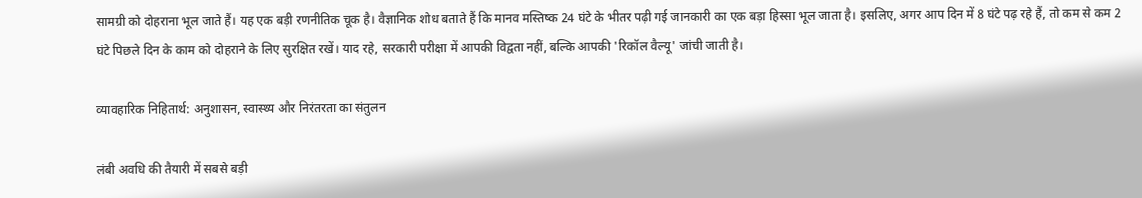सामग्री को दोहराना भूल जाते हैं। यह एक बड़ी रणनीतिक चूक है। वैज्ञानिक शोध बताते हैं कि मानव मस्तिष्क 24 घंटे के भीतर पढ़ी गई जानकारी का एक बड़ा हिस्सा भूल जाता है। इसलिए, अगर आप दिन में 8 घंटे पढ़ रहे हैं, तो कम से कम 2 घंटे पिछले दिन के काम को दोहराने के लिए सुरक्षित रखें। याद रहे, सरकारी परीक्षा में आपकी विद्वता नहीं, बल्कि आपकी 'रिकॉल वैल्यू' जांची जाती है।

व्यावहारिक निहितार्थ: अनुशासन, स्वास्थ्य और निरंतरता का संतुलन

लंबी अवधि की तैयारी में सबसे बड़ी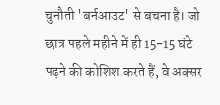चुनौती 'बर्नआउट' से बचना है। जो छात्र पहले महीने में ही 15-15 घंटे पढ़ने की कोशिश करते हैं, वे अक्सर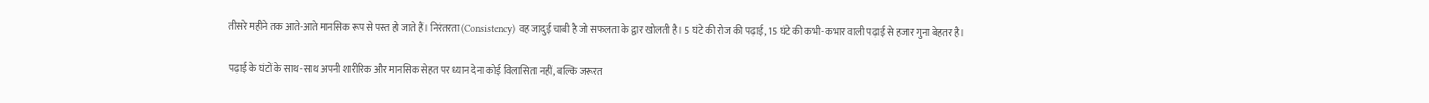तीसरे महीने तक आते-आते मानसिक रूप से पस्त हो जाते हैं। निरंतरता (Consistency) वह जादुई चाबी है जो सफलता के द्वार खोलती है। 5 घंटे की रोज की पढ़ाई, 15 घंटे की कभी-कभार वाली पढ़ाई से हजार गुना बेहतर है।

पढ़ाई के घंटों के साथ-साथ अपनी शारीरिक और मानसिक सेहत पर ध्यान देना कोई विलासिता नहीं, बल्कि जरूरत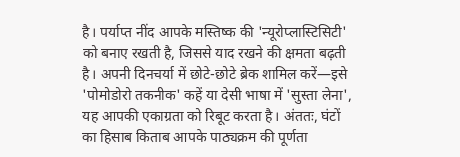है। पर्याप्त नींद आपके मस्तिष्क की 'न्यूरोप्लास्टिसिटी' को बनाए रखती है, जिससे याद रखने की क्षमता बढ़ती है। अपनी दिनचर्या में छोटे-छोटे ब्रेक शामिल करें—इसे 'पोमोडोरो तकनीक' कहें या देसी भाषा में 'सुस्ता लेना', यह आपकी एकाग्रता को रिबूट करता है। अंततः, घंटों का हिसाब किताब आपके पाठ्यक्रम की पूर्णता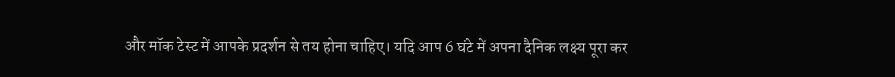और मॉक टेस्ट में आपके प्रदर्शन से तय होना चाहिए। यदि आप 6 घंटे में अपना दैनिक लक्ष्य पूरा कर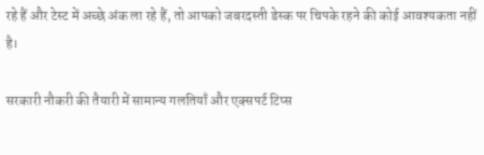रहे हैं और टेस्ट में अच्छे अंक ला रहे हैं, तो आपको जबरदस्ती डेस्क पर चिपके रहने की कोई आवश्यकता नहीं है।

सरकारी नौकरी की तैयारी में सामान्य गलतियाँ और एक्सपर्ट टिप्स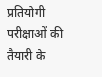प्रतियोगी परीक्षाओं की तैयारी के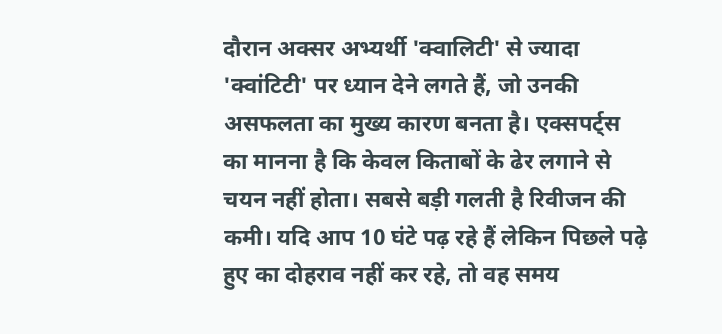दौरान अक्सर अभ्यर्थी 'क्वालिटी' से ज्यादा 'क्वांटिटी' पर ध्यान देने लगते हैं, जो उनकी असफलता का मुख्य कारण बनता है। एक्सपर्ट्स का मानना है कि केवल किताबों के ढेर लगाने से चयन नहीं होता। सबसे बड़ी गलती है रिवीजन की कमी। यदि आप 10 घंटे पढ़ रहे हैं लेकिन पिछले पढ़े हुए का दोहराव नहीं कर रहे, तो वह समय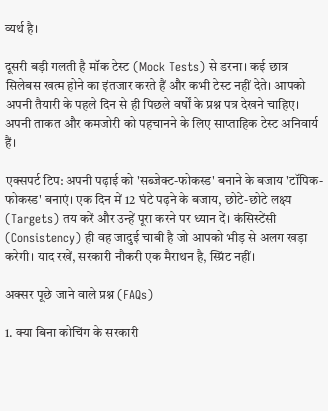व्यर्थ है।

दूसरी बड़ी गलती है मॉक टेस्ट (Mock Tests) से डरना। कई छात्र सिलेबस खत्म होने का इंतजार करते हैं और कभी टेस्ट नहीं देते। आपको अपनी तैयारी के पहले दिन से ही पिछले वर्षों के प्रश्न पत्र देखने चाहिए। अपनी ताकत और कमजोरी को पहचानने के लिए साप्ताहिक टेस्ट अनिवार्य हैं।

एक्सपर्ट टिप: अपनी पढ़ाई को 'सब्जेक्ट-फोकस्ड' बनाने के बजाय 'टॉपिक-फोकस्ड' बनाएं। एक दिन में 12 घंटे पढ़ने के बजाय, छोटे-छोटे लक्ष्य (Targets) तय करें और उन्हें पूरा करने पर ध्यान दें। कंसिस्टेंसी (Consistency) ही वह जादुई चाबी है जो आपको भीड़ से अलग खड़ा करेगी। याद रखें, सरकारी नौकरी एक मैराथन है, स्प्रिंट नहीं।

अक्सर पूछे जाने वाले प्रश्न (FAQs)

1. क्या बिना कोचिंग के सरकारी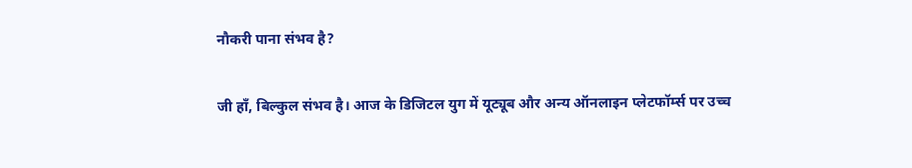नौकरी पाना संभव है?

जी हाँ, बिल्कुल संभव है। आज के डिजिटल युग में यूट्यूब और अन्य ऑनलाइन प्लेटफॉर्म्स पर उच्च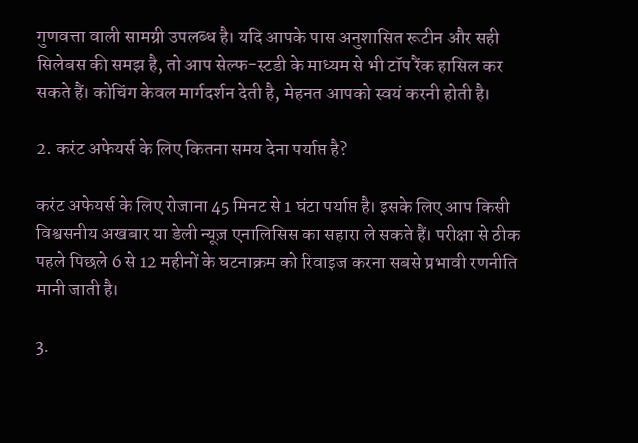गुणवत्ता वाली सामग्री उपलब्ध है। यदि आपके पास अनुशासित रूटीन और सही सिलेबस की समझ है, तो आप सेल्फ-स्टडी के माध्यम से भी टॉप रैंक हासिल कर सकते हैं। कोचिंग केवल मार्गदर्शन देती है, मेहनत आपको स्वयं करनी होती है।

2. करंट अफेयर्स के लिए कितना समय देना पर्याप्त है?

करंट अफेयर्स के लिए रोजाना 45 मिनट से 1 घंटा पर्याप्त है। इसके लिए आप किसी विश्वसनीय अखबार या डेली न्यूज़ एनालिसिस का सहारा ले सकते हैं। परीक्षा से ठीक पहले पिछले 6 से 12 महीनों के घटनाक्रम को रिवाइज करना सबसे प्रभावी रणनीति मानी जाती है।

3.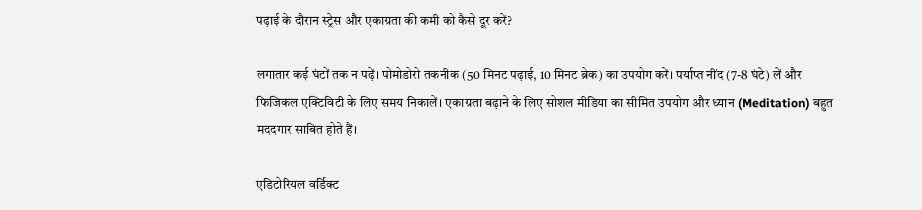पढ़ाई के दौरान स्ट्रेस और एकाग्रता की कमी को कैसे दूर करें?

लगातार कई घंटों तक न पढ़ें। पोमोडोरो तकनीक (50 मिनट पढ़ाई, 10 मिनट ब्रेक) का उपयोग करें। पर्याप्त नींद (7-8 घंटे) लें और फिजिकल एक्टिविटी के लिए समय निकालें। एकाग्रता बढ़ाने के लिए सोशल मीडिया का सीमित उपयोग और ध्यान (Meditation) बहुत मददगार साबित होते हैं।

एडिटोरियल वर्डिक्ट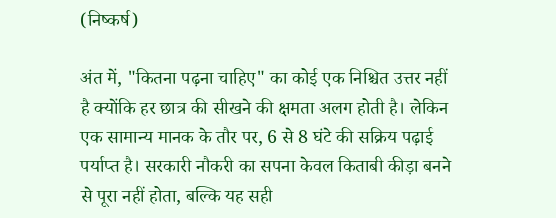(निष्कर्ष)

अंत में, "कितना पढ़ना चाहिए" का कोई एक निश्चित उत्तर नहीं है क्योंकि हर छात्र की सीखने की क्षमता अलग होती है। लेकिन एक सामान्य मानक के तौर पर, 6 से 8 घंटे की सक्रिय पढ़ाई पर्याप्त है। सरकारी नौकरी का सपना केवल किताबी कीड़ा बनने से पूरा नहीं होता, बल्कि यह सही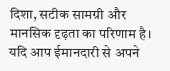दिशा, सटीक सामग्री और मानसिक दृढ़ता का परिणाम है। यदि आप ईमानदारी से अपने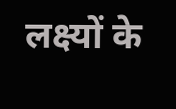लक्ष्यों के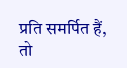प्रति समर्पित हैं, तो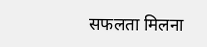सफलता मिलना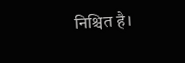निश्चित है।